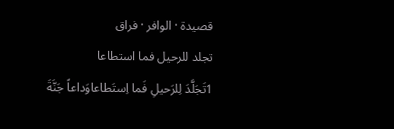قصيدة · الوافر · فراق
تجلد للرحيل فما استطاعا
1تَجَلَّدَ لِلرَحيلِ فَما اِستَطاعاوَداعاً جَنَّةَ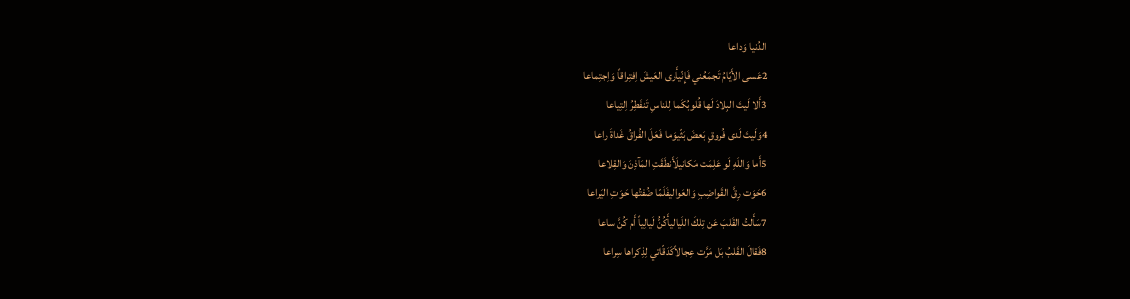الدُنيا وَداعا
2عَسى الأَيّامُ تَجمَعُني فَإِنّيأَرى العَيشَ اِفتِراقاً وَاِجتِماعا
3أَلا لَيتَ البِلادَ لَها قُلوبُكَما لِلناسِ تَنفَطِرُ اِلتِياعا
4وَلَيتَ لَدى فُروقٍ بَعضَ بَثّيوَما فَعَلَ الفُراقُ غَداةَ راعا
5أَما وَاللَهِ لَو عَلِمَت مَكانيلَأَنطَقَتِ المَآذِنَ وَالقِلاعا
6حَوَت رِقَّ القَواضِبِ وَالعَواليفَلَمّا ضُفتُها حَوَتِ اليَراعا
7سَأَلتُ القَلبَ عَن تِلكَ اللَياليأَكُنُّ لَيالِياً أَم كُنَّ ساعا
8فَقالَ القَلبُ بَل مَرَّت عِجالاًكَدَقّاتي لِذِكراها سِراعا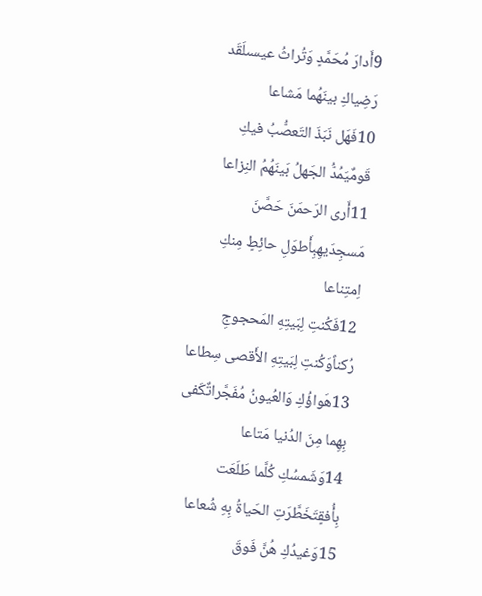9أَدارَ مُحَمَّدٍ وَتُراثُ عيسىلَقَد رَضِياكِ بينَهُما مَشاعا
10فَهَل نَبَذَ التَعصُّبُ فيكِ قَومٌيَمُدُّ الجَهلُ بَينَهُمُ النِزاعا
11أَرى الرَحمَنَ حَصَّنَ مَسجِدَيهِبِأَطوَلِ حائِطٍ مِنكِ اِمتِناعا
12فَكُنتِ لِبَيتِهِ المَحجوجِ رُكناًوَكُنتِ لِبَيتِهِ الأَقصى سِطاعا
13هَواؤُكِ وَالعُيونُ مُفَجَّراتٌكَفى بِهِما مِنَ الدُنيا مَتاعا
14وَشَمسُكِ كُلَّما طَلَعَت بِأُفقٍتَخَطَّرَتِ الحَياةُ بِهِ شُعاعا
15وَغيدُكِ هُنَّ فَوقَ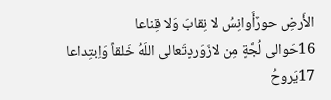الأَرضِ حورٌأَوانِسُ لا نِقابَ وَلا قِناعا
16حَوالى لُجَّةٍ مِن لازَوَردٍتَعالى اللَهُ خَلقاً وَاِبتِداعا
17يَروحُ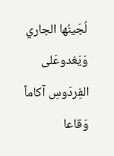لُجَينُها الجاري وَيَغدوعَلى الفِردَوسِ آكاماً وَقاعا